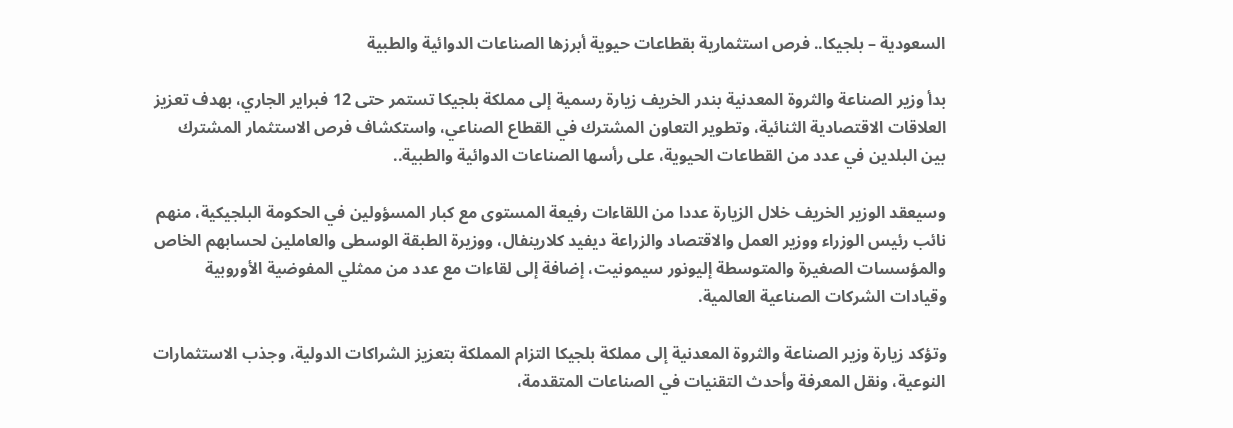السعودية – بلجيكا.. فرص استثمارية بقطاعات حيوية أبرزها الصناعات الدوائية والطبية

بدأ وزير الصناعة والثروة المعدنية بندر الخريف زيارة رسمية إلى مملكة بلجيكا تستمر حتى 12 فبراير الجاري، بهدف تعزيز العلاقات الاقتصادية الثنائية، وتطوير التعاون المشترك في القطاع الصناعي، واستكشاف فرص الاستثمار المشترك بين البلدين في عدد من القطاعات الحيوية، على رأسها الصناعات الدوائية والطبية..

وسيعقد الوزير الخريف خلال الزيارة عددا من اللقاءات رفيعة المستوى مع كبار المسؤولين في الحكومة البلجيكية، منهم نائب رئيس الوزراء ووزير العمل والاقتصاد والزراعة ديفيد كلارينفال، ووزيرة الطبقة الوسطى والعاملين لحسابهم الخاص والمؤسسات الصغيرة والمتوسطة إليونور سيمونيت، إضافة إلى لقاءات مع عدد من ممثلي المفوضية الأوروبية وقيادات الشركات الصناعية العالمية.

وتؤكد زيارة وزير الصناعة والثروة المعدنية إلى مملكة بلجيكا التزام المملكة بتعزيز الشراكات الدولية، وجذب الاستثمارات النوعية، ونقل المعرفة وأحدث التقنيات في الصناعات المتقدمة،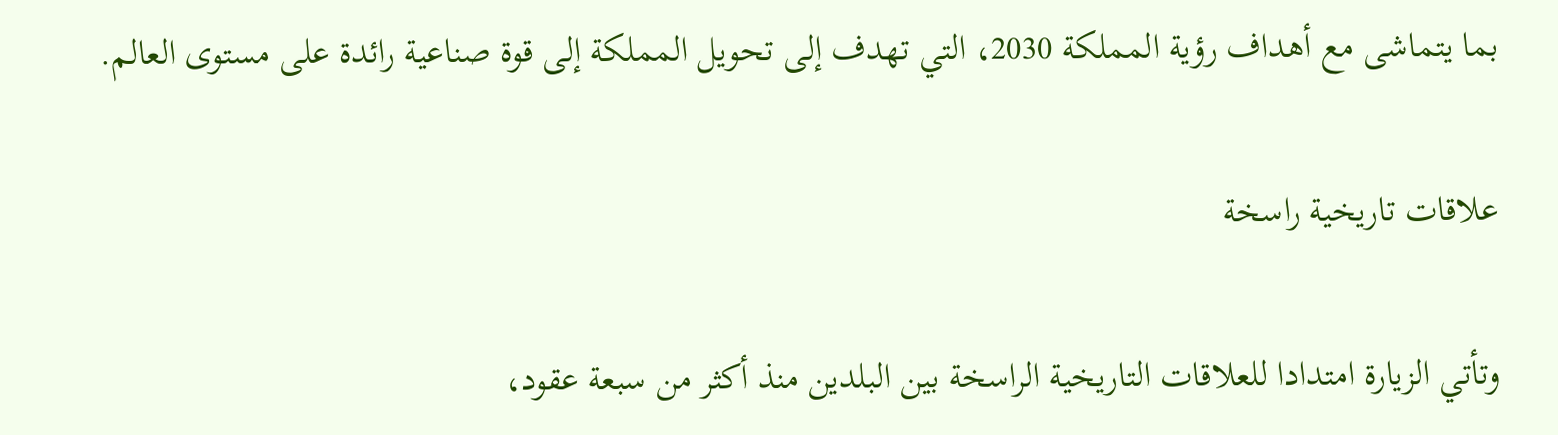بما يتماشى مع أهداف رؤية المملكة 2030، التي تهدف إلى تحويل المملكة إلى قوة صناعية رائدة على مستوى العالم.

علاقات تاريخية راسخة

وتأتي الزيارة امتدادا للعلاقات التاريخية الراسخة بين البلدين منذ أكثر من سبعة عقود،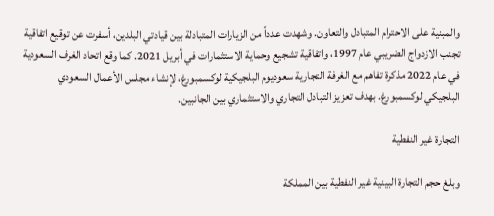والمبنية على الاحترام المتبادل والتعاون. وشهدت عدداً من الزيارات المتبادلة بين قيادتي البلدين، أسفرت عن توقيع اتفاقية تجنب الازدواج الضريبي عام 1997، واتفاقية تشجيع وحماية الاستثمارات في أبريل 2021. كما وقع اتحاد الغرف السعودية في عام 2022 مذكرة تفاهم مع الغرفة التجارية سعوديوم البلجيكية لوكسمبورغ، لإنشاء مجلس الأعمال السعودي البلجيكي لوكسمبورغ. بهدف تعزيز التبادل التجاري والاستثماري بين الجانبين.

التجارة غير النفطية

وبلغ حجم التجارة البينية غير النفطية بين المملكة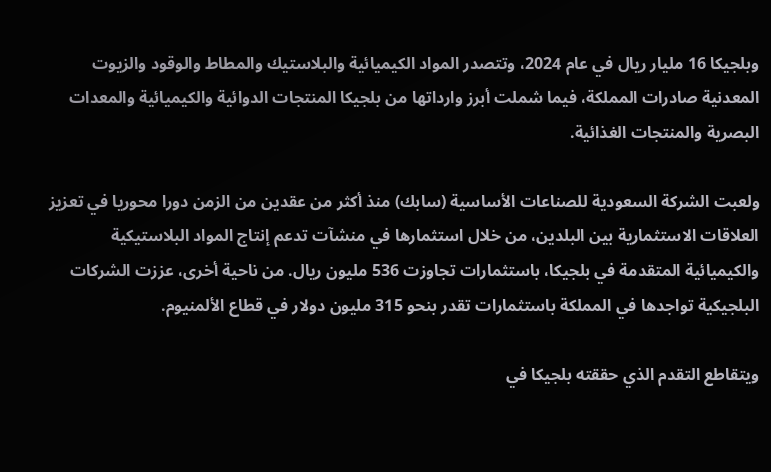وبلجيكا 16 مليار ريال في عام 2024، وتتصدر المواد الكيميائية والبلاستيك والمطاط والوقود والزيوت المعدنية صادرات المملكة، فيما شملت أبرز وارداتها من بلجيكا المنتجات الدوائية والكيميائية والمعدات البصرية والمنتجات الغذائية.

ولعبت الشركة السعودية للصناعات الأساسية (سابك) منذ أكثر من عقدين من الزمن دورا محوريا في تعزيز العلاقات الاستثمارية بين البلدين، من خلال استثمارها في منشآت تدعم إنتاج المواد البلاستيكية والكيميائية المتقدمة في بلجيكا، باستثمارات تجاوزت 536 مليون ريال. من ناحية أخرى، عززت الشركات البلجيكية تواجدها في المملكة باستثمارات تقدر بنحو 315 مليون دولار في قطاع الألمنيوم.

ويتقاطع التقدم الذي حققته بلجيكا في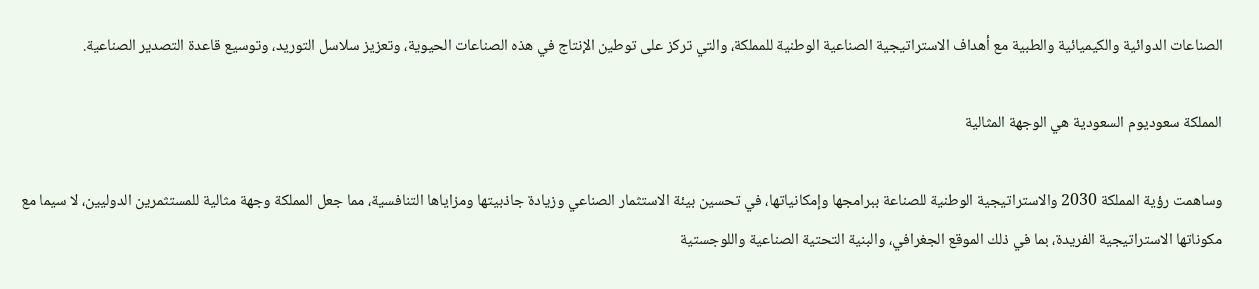الصناعات الدوائية والكيميائية والطبية مع أهداف الاستراتيجية الصناعية الوطنية للمملكة، والتي تركز على توطين الإنتاج في هذه الصناعات الحيوية، وتعزيز سلاسل التوريد، وتوسيع قاعدة التصدير الصناعية.

المملكة سعوديوم السعودية هي الوجهة المثالية

وساهمت رؤية المملكة 2030 والاستراتيجية الوطنية للصناعة ببرامجها وإمكانياتها، في تحسين بيئة الاستثمار الصناعي وزيادة جاذبيتها ومزاياها التنافسية، مما جعل المملكة وجهة مثالية للمستثمرين الدوليين، لا سيما مع مكوناتها الاستراتيجية الفريدة، بما في ذلك الموقع الجغرافي، والبنية التحتية الصناعية واللوجستية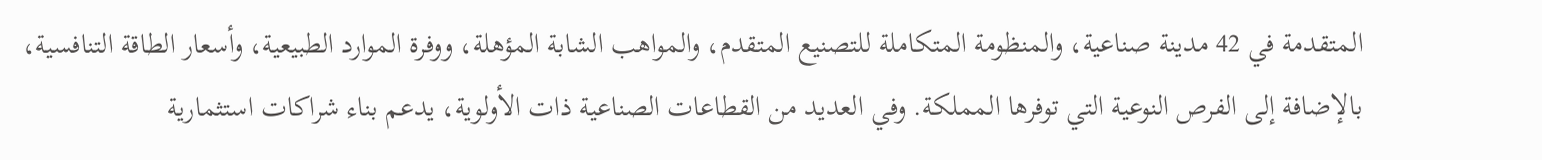المتقدمة في 42 مدينة صناعية، والمنظومة المتكاملة للتصنيع المتقدم، والمواهب الشابة المؤهلة، ووفرة الموارد الطبيعية، وأسعار الطاقة التنافسية، بالإضافة إلى الفرص النوعية التي توفرها المملكة. وفي العديد من القطاعات الصناعية ذات الأولوية، يدعم بناء شراكات استثمارية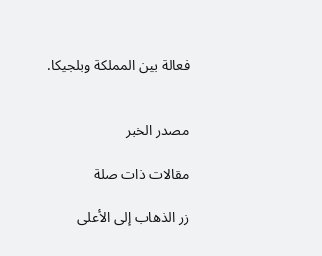فعالة بين المملكة وبلجيكا.


مصدر الخبر

مقالات ذات صلة

زر الذهاب إلى الأعلى